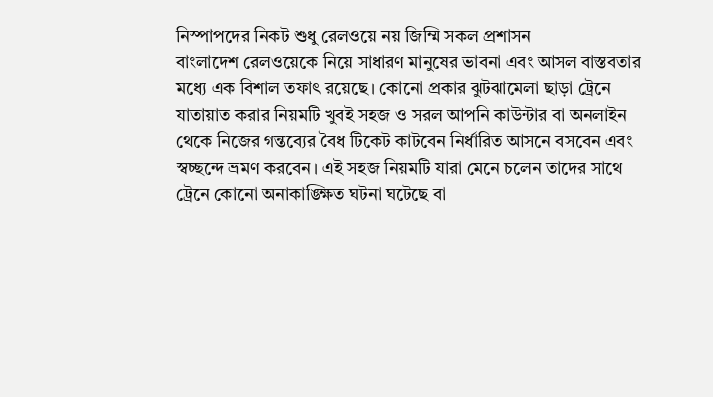নিস্পাপদের নিকট শুধু রেলওয়ে নয় জিম্মি সকল প্রশাসন
বাংলাদেশ রেলওয়েকে নিয়ে সাধারণ মানুষের ভাবনা এবং আসল বাস্তবতার মধ্যে এক বিশাল তফাৎ রয়েছে। কোনো প্রকার ঝুটঝামেলা ছাড়া ট্রেনে যাতায়াত করার নিয়মটি খুবই সহজ ও সরল আপনি কাউন্টার বা অনলাইন থেকে নিজের গন্তব্যের বৈধ টিকেট কাটবেন নির্ধারিত আসনে বসবেন এবং স্বচ্ছন্দে ভ্রমণ করবেন। এই সহজ নিয়মটি যারা মেনে চলেন তাদের সাথে ট্রেনে কোনো অনাকাঙ্ক্ষিত ঘটনা ঘটেছে বা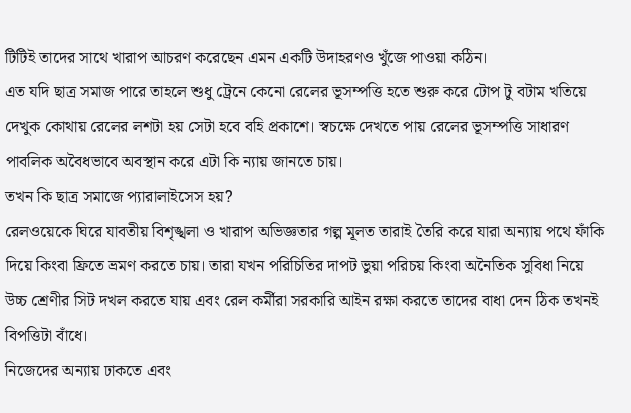টিটিই তাদের সাথে খারাপ আচরণ করেছেন এমন একটি উদাহরণও খুঁজে পাওয়া কঠিন।
এত যদি ছাত্র সমাজ পারে তাহলে শুধু ট্রেনে কেনো রেলের ভূসম্পত্তি হতে শুরু করে টোপ টু বটাম খতিয়ে দেখুক কোথায় রেলের লশটা হয় সেটা হবে বহি প্রকাশে। স্বচক্ষে দেখতে পায় রেলের ভূসম্পত্তি সাধারণ পাবলিক অবৈধভাবে অবস্থান করে এটা কি ন্যায় জানতে চায়।
তখন কি ছাত্র সমাজে প্যারালাইসেস হয়?
রেলওয়েকে ঘিরে যাবতীয় বিশৃঙ্খলা ও খারাপ অভিজ্ঞতার গল্প মূলত তারাই তৈরি করে যারা অন্যায় পথে ফাঁকি দিয়ে কিংবা ফ্রিতে ভ্রমণ করতে চায়। তারা যখন পরিচিতির দাপট ভুয়া পরিচয় কিংবা অনৈতিক সুবিধা নিয়ে উচ্চ শ্রেণীর সিট দখল করতে যায় এবং রেল কর্মীরা সরকারি আইন রক্ষা করতে তাদের বাধা দেন ঠিক তখনই বিপত্তিটা বাঁধে।
নিজেদের অন্যায় ঢাকতে এবং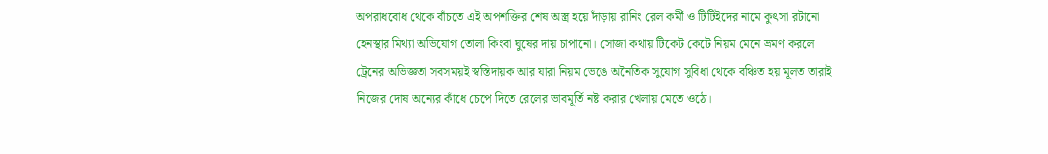অপরাধবোধ থেকে বাঁচতে এই অপশক্তির শেষ অস্ত্র হয়ে দাঁড়ায় রানিং রেল কর্মী ও টিটিইদের নামে কুৎসা রটানো হেনস্থার মিথ্যা অভিযোগ তোলা কিংবা ঘুষের দায় চাপানো। সোজা কথায় টিকেট কেটে নিয়ম মেনে ভ্রমণ করলে ট্রেনের অভিজ্ঞতা সবসময়ই স্বস্তিদায়ক আর যারা নিয়ম ভেঙে অনৈতিক সুযোগ সুবিধা থেকে বঞ্চিত হয় মূলত তারাই নিজের দোষ অন্যের কাঁধে চেপে দিতে রেলের ভাবমূর্তি নষ্ট করার খেলায় মেতে ওঠে।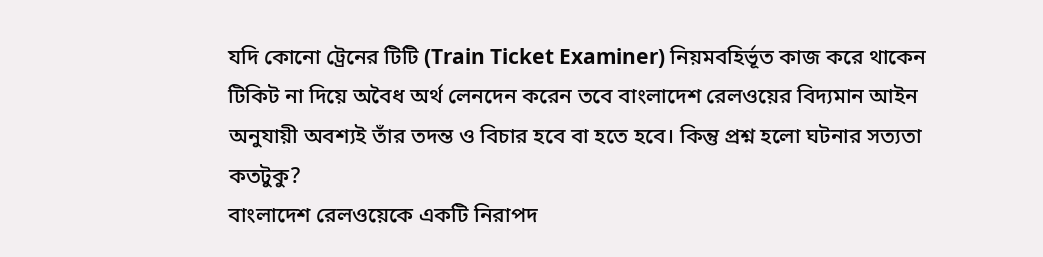যদি কোনো ট্রেনের টিটি (Train Ticket Examiner) নিয়মবহির্ভূত কাজ করে থাকেন টিকিট না দিয়ে অবৈধ অর্থ লেনদেন করেন তবে বাংলাদেশ রেলওয়ের বিদ্যমান আইন অনুযায়ী অবশ্যই তাঁর তদন্ত ও বিচার হবে বা হতে হবে। কিন্তু প্রশ্ন হলো ঘটনার সত্যতা কতটুকু?
বাংলাদেশ রেলওয়েকে একটি নিরাপদ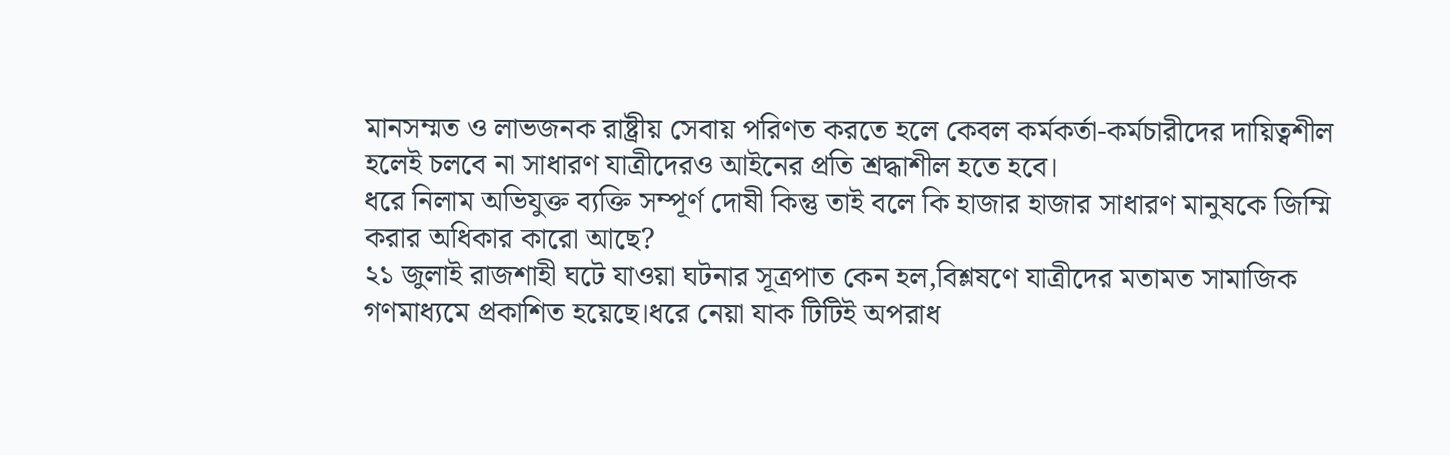মানসম্মত ও লাভজনক রাষ্ট্রীয় সেবায় পরিণত করতে হলে কেবল কর্মকর্তা-কর্মচারীদের দায়িত্বশীল হলেই চলবে না সাধারণ যাত্রীদেরও আইনের প্রতি শ্রদ্ধাশীল হতে হবে।
ধরে নিলাম অভিযুক্ত ব্যক্তি সম্পূর্ণ দোষী কিন্তু তাই বলে কি হাজার হাজার সাধারণ মানুষকে জিম্মি করার অধিকার কারো আছে?
২১ জুলাই রাজশাহী ঘটে যাওয়া ঘটনার সূত্রপাত কেন হল,বিশ্লষণে যাত্রীদের মতামত সামাজিক গণমাধ্যমে প্রকাশিত হয়েছে।ধরে নেয়া যাক টিটিই অপরাধ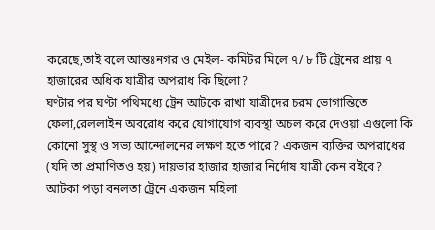করেছে,তাই বলে আন্তঃনগর ও মেইল- কমিটর মিলে ৭/ ৮ টি ট্রেনের প্রায় ৭ হাজারের অধিক যাত্রীর অপরাধ কি ছিলো?
ঘণ্টার পর ঘণ্টা পথিমধ্যে ট্রেন আটকে রাখা যাত্রীদের চরম ভোগান্তিতে ফেলা,রেললাইন অবরোধ করে যোগাযোগ ব্যবস্থা অচল করে দেওয়া এগুলো কি কোনো সুস্থ ও সভ্য আন্দোলনের লক্ষণ হতে পারে? একজন ব্যক্তির অপরাধের (যদি তা প্রমাণিতও হয়) দায়ভার হাজার হাজার নির্দোষ যাত্রী কেন বইবে?
আটকা পড়া বনলতা ট্রেনে একজন মহিলা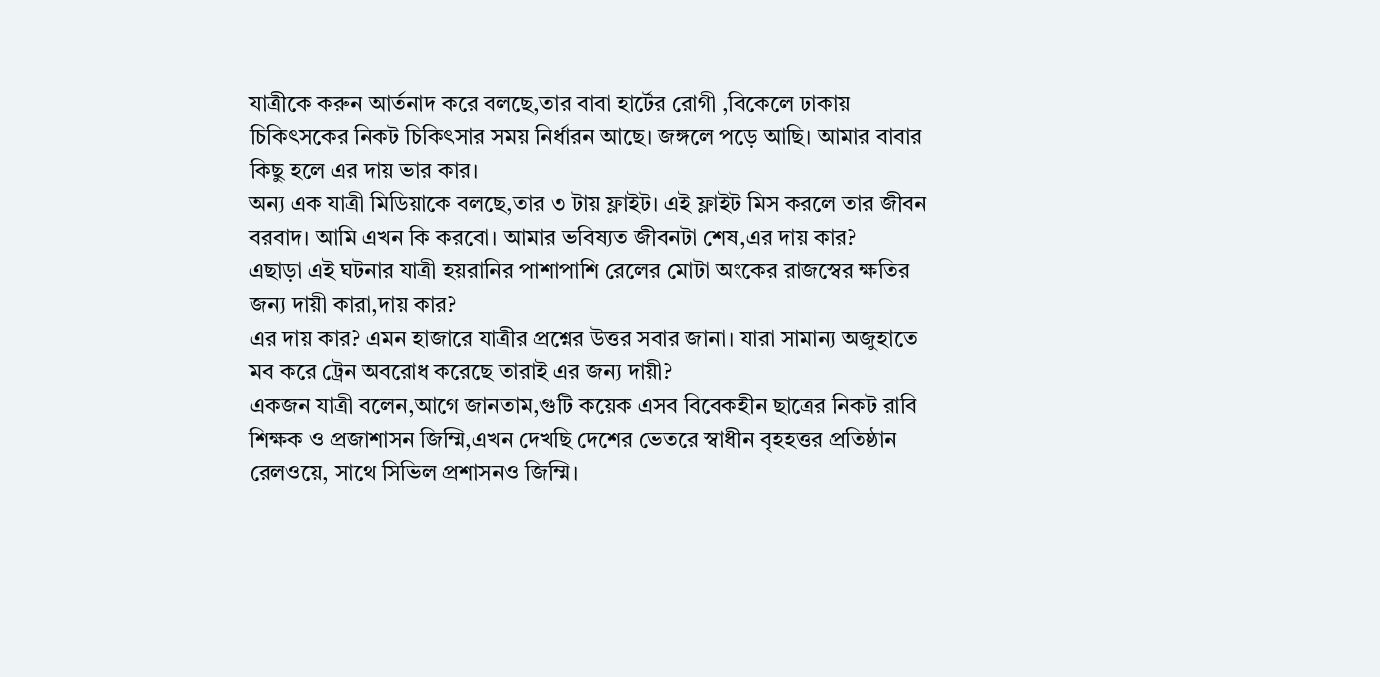যাত্রীকে করুন আর্তনাদ করে বলছে,তার বাবা হার্টের রোগী ,বিকেলে ঢাকায় চিকিৎসকের নিকট চিকিৎসার সময় নির্ধারন আছে। জঙ্গলে পড়ে আছি। আমার বাবার কিছু হলে এর দায় ভার কার।
অন্য এক যাত্রী মিডিয়াকে বলছে,তার ৩ টায় ফ্লাইট। এই ফ্লাইট মিস করলে তার জীবন বরবাদ। আমি এখন কি করবো। আমার ভবিষ্যত জীবনটা শেষ,এর দায় কার?
এছাড়া এই ঘটনার যাত্রী হয়রানির পাশাপাশি রেলের মোটা অংকের রাজস্বের ক্ষতির জন্য দায়ী কারা,দায় কার?
এর দায় কার? এমন হাজারে যাত্রীর প্রশ্নের উত্তর সবার জানা। যারা সামান্য অজুহাতে মব করে ট্রেন অবরোধ করেছে তারাই এর জন্য দায়ী?
একজন যাত্রী বলেন,আগে জানতাম,গুটি কয়েক এসব বিবেকহীন ছাত্রের নিকট রাবি শিক্ষক ও প্রজাশাসন জিম্মি,এখন দেখছি দেশের ভেতরে স্বাধীন বৃহহত্তর প্রতিষ্ঠান রেলওয়ে, সাথে সিভিল প্রশাসনও জিম্মি।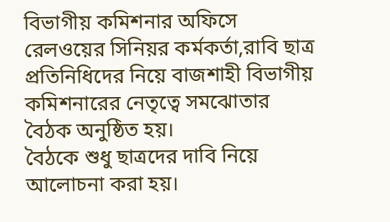বিভাগীয় কমিশনার অফিসে রেলওয়ের সিনিয়র কর্মকর্তা,রাবি ছাত্র প্রতিনিধিদের নিয়ে বাজশাহী বিভাগীয় কমিশনারের নেতৃত্বে সমঝোতার বৈঠক অনুষ্ঠিত হয়।
বৈঠকে শুধু ছাত্রদের দাবি নিয়ে আলোচনা করা হয়।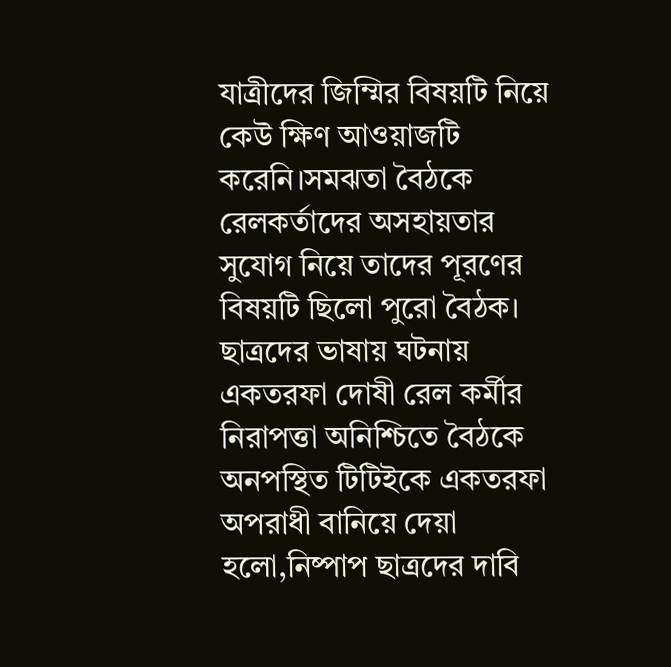যাত্রীদের জিম্মির বিষয়টি নিয়ে কেউ ক্ষিণ আওয়াজটি করেনি।সমঝতা বৈঠকে রেলকর্তাদের অসহায়তার সুযোগ নিয়ে তাদের পূরণের বিষয়টি ছিলো পুরো বৈঠক।
ছাত্রদের ভাষায় ঘটনায় একতরফা দোষী রেল কর্মীর নিরাপত্তা অনিশ্চিতে বৈঠকে অনপস্থিত টিটিইকে একতরফা অপরাধী বানিয়ে দেয়া হলো,নিষ্পাপ ছাত্রদের দাবি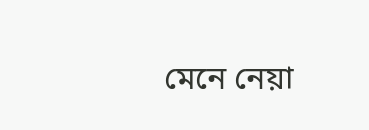মেনে নেয়া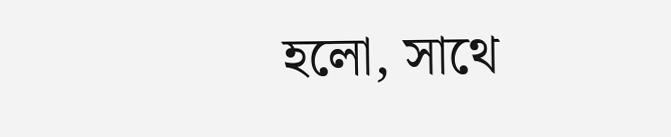হলো, সাথে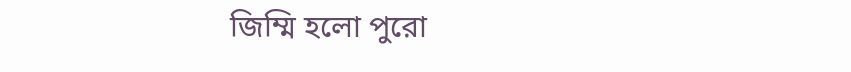জিম্মি হলো পুরো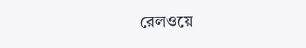রেলওয়ে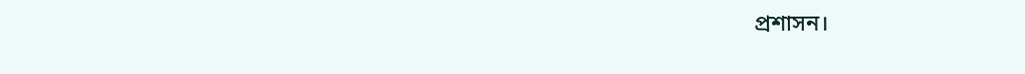প্রশাসন।